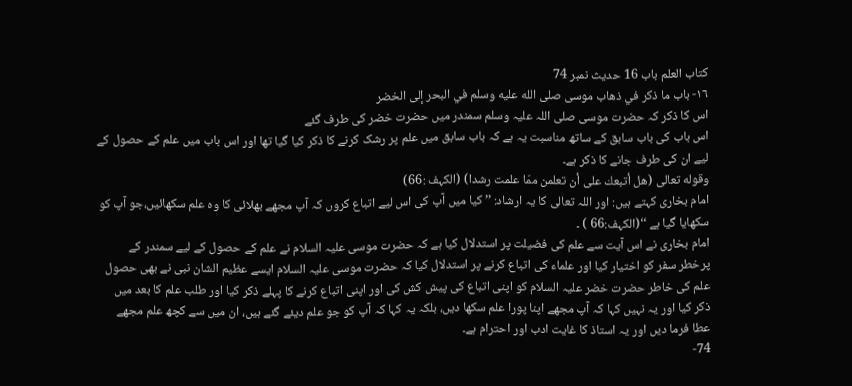کتاب العلم باب 16 حدیث نمبر 74
١٦- باب ما ذكر في ذهاب موسى صلى الله عليه وسلم في البحر إلى الخضر
اس کا ذکر کہ حضرت موسی صلی اللہ علیہ وسلم سمندر میں حضرت خضر کی طرف گئے
اس باب کی باب سابق کے ساتھ مناسبت یہ ہے کہ باب سابق میں علم پر رشک کرنے کا ذکر کیا گیا تھا اور اس باب میں علم کے حصول کے لیے ان کی طرف جانے کا ذکر ہے۔
وقوله تعالى (هل أتبعك على أن تعلمن ممّا علمت رشدا) (الكہف :66)
امام بخاری کہتے ہیں: اور اللہ تعالی کا یہ ارشاد: ’’ کیا میں آپ کی اس لیے اتباع کروں کہ آپ مجھے بھلائی کا وہ علم سکھائیں،جو آپ کو سکھایا گیا ہے ‘‘(الکہف:66 ) ۔
امام بخاری نے اس آیت سے علم کی فضیلت پر استدلال کیا ہے کہ حضرت موسی علیہ السلام نے علم کے حصول کے لیے سمندر کے پرخطر سفر کو اختیار کیا اور علماء کی اتباع کرنے پر استدلال کیا کہ حضرت موسی علیہ السلام ایسے عظیم الشان نبی نے بھی حصول علم کی خاطر حضرت خضر علیہ السلام کو اپنی اتباع کی پیش کش کی اور اپنی اتباع کرنے کا پہلے ذکر کیا اور طلب علم کا بعد میں ذکر کیا اور یہ نہیں کہا کہ آپ مجھے اپنا پورا علم سکھا دیں، بلکہ یہ کہا کہ آپ کو جو علم دیئے گئے ہیں، ان میں سے کچھ علم مجھے عطا فرما دیں اور یہ استاذ کا غایت ادب اور احترام ہے۔
74-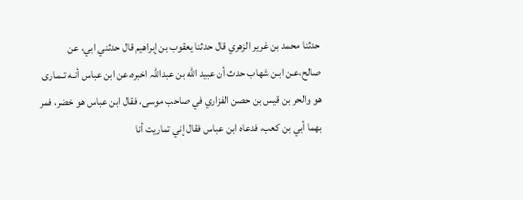حدثنا محمد بن غرير الزهري قال حدثنا يعقوب بن إبراهيم قال حدثني ابي، عن صالح،عـن ابـن شهاب حدث أن عبيد الله بن عبداللہ اخبرہ،عن ابن عباس أنـه تـمـارى هو والحر بن قیس بن حصن الفزاري في صاحب موسى، فقال ابن عباس هو خضر، فمر بهما أبي بن كعب، فدعاه ابن عباس فقال إني تماريت أنا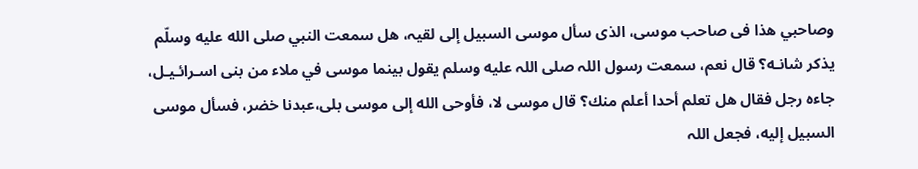وصاحبي هذا فی صاحب موسى، الذى سأل موسى السبيل إلى لقیہ، ھل سمعت النبي صلى الله عليه وسلّم يذكر شانـه؟ قال نعم، سمعت رسول اللہ صلی اللہ عليه وسلم يقول بينما موسى في ملاء من بنی اسـرائـيـل، جاءه رجل فقال هل تعلم أحدا أعلم منك؟ قال موسى لا، فأوحى الله إلى موسی بلی،عبدنا خضر، فسأل موسى السبيل إليه، فجعل اللہ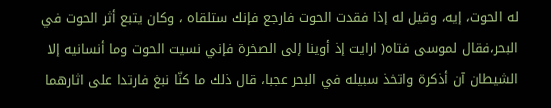له الحوت، إيه، وقيل له إذا فقدت الحوت فارجع فإنك ستلقاه ، وكان يتبع أثر الحوت في البحر،فقال لموسى فتاه( ارايت إذ أوينا إلى الصخرة فإني نسيت الحوت وما أنسانيه إلا الشيطان آن أذكرة واتخذ سبيله في البحر عجبا، قال ذلك ما كنّا نبغ فارتدا على اثارهما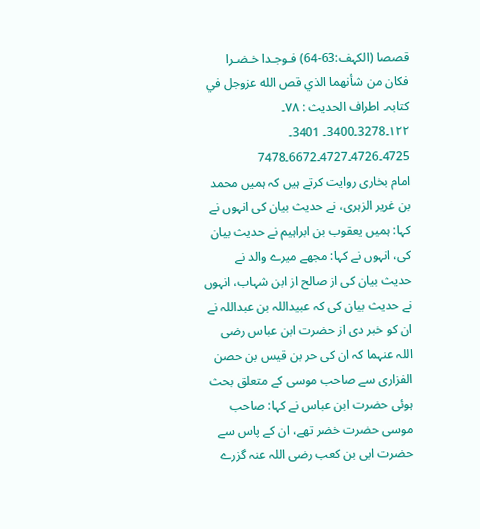قصصا (الکہف:63-64) فـوجـدا خـضـرا فكان من شأنهما الذي قص الله عزوجل في كتابہ۔ اطراف الحدیث : ۷۸۔ ۱۲۲۔3278۔3400۔ 3401۔ 4725۔4726۔4727۔6672۔7478
امام بخاری روایت کرتے ہیں کہ ہمیں محمد بن غریر الزہری، نے حدیث بیان کی انہوں نے کہا: ہمیں یعقوب بن ابراہیم نے حدیث بیان کی، انہوں نے کہا: مجھے میرے والد نے حدیث بیان کی از صالح از ابن شہاب، انہوں نے حدیث بیان کی کہ عبیداللہ بن عبداللہ نے ان کو خبر دی از حضرت ابن عباس رضی اللہ عنہما کہ ان کی حر بن قیس بن حصن الفزاری سے صاحب موسی کے متعلق بحث ہوئی حضرت ابن عباس نے کہا: صاحب موسی حضرت خضر تھے، ان کے پاس سے حضرت ابی بن کعب رضی اللہ عنہ گزرے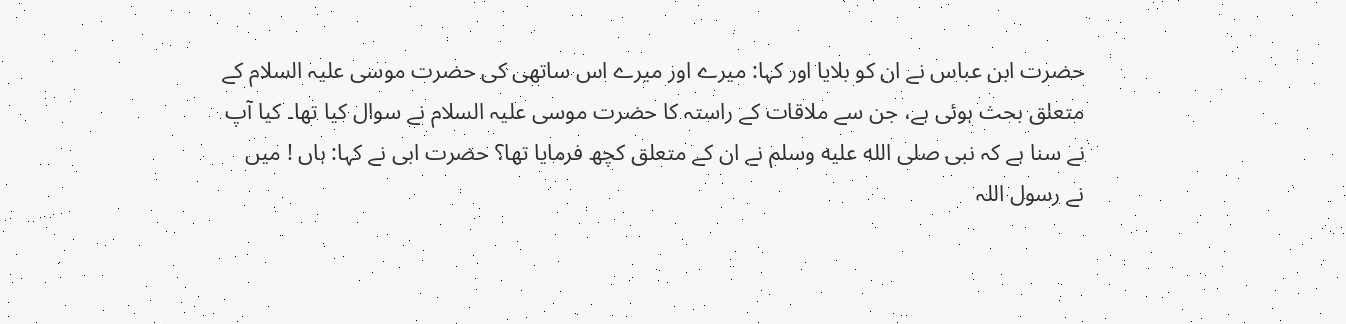حضرت ابن عباس نے ان کو بلایا اور کہا: میرے اور میرے اس ساتھی کی حضرت موسی علیہ السلام کے متعلق بحث ہوئی ہے، جن سے ملاقات کے راستہ کا حضرت موسی علیہ السلام نے سوال کیا تھا۔ کیا آپ نے سنا ہے کہ نبی صلى الله عليه وسلم نے ان کے متعلق کچھ فرمایا تھا؟ حضرت ابی نے کہا: ہاں ! میں نے رسول اللہ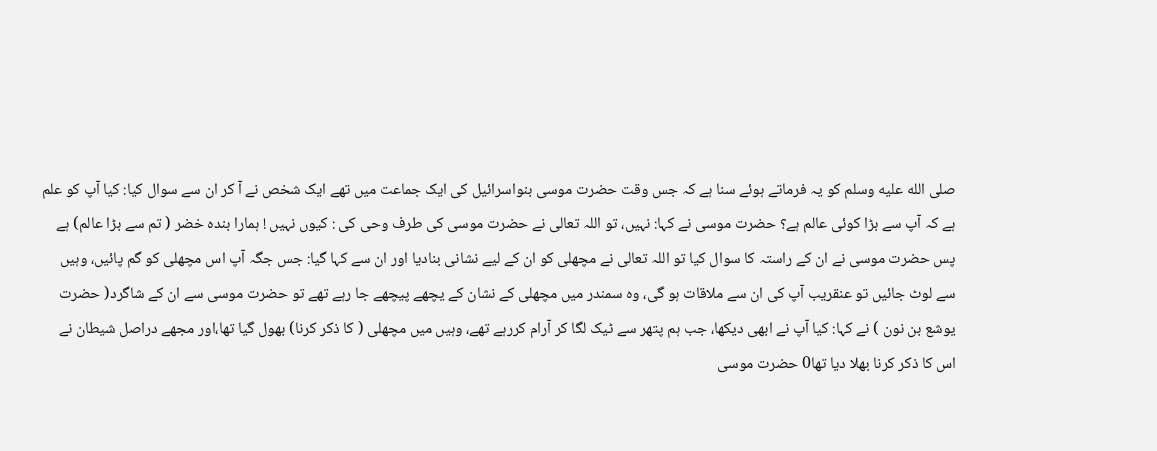صلى الله عليه وسلم کو یہ فرماتے ہوئے سنا ہے کہ جس وقت حضرت موسی بنواسرائیل کی ایک جماعت میں تھے ایک شخص نے آ کر ان سے سوال کیا: کیا آپ کو علم ہے کہ آپ سے بڑا کوئی عالم ہے؟ حضرت موسی نے کہا: نہیں، تو اللہ تعالی نے حضرت موسی کی طرف وحی کی : کیوں نہیں ! ہمارا بندہ خضر ( تم سے بڑا عالم) ہے پس حضرت موسی نے ان کے راستہ کا سوال کیا تو اللہ تعالی نے مچھلی کو ان کے لیے نشانی بنادیا اور ان سے کہا گیا: جس جگہ آپ اس مچھلی کو گم پائیں، وہیں سے لوٹ جائیں تو عنقریب آپ کی ان سے ملاقات ہو گی، وہ سمندر میں مچھلی کے نشان کے یچھے پیچھے جا رہے تھے تو حضرت موسی سے ان کے شاگرد( حضرت یوشع بن نون ) نے کہا: کیا آپ نے ابھی دیکھا، جب ہم پتھر سے ٹیک لگا کر آرام کررہے تھے، وہیں میں مچھلی ( کا ذکر کرنا) بھول گیا تھا،اور مجھے دراصل شیطان نے اس کا ذکر کرنا بھلا دیا تھا0 حضرت موسی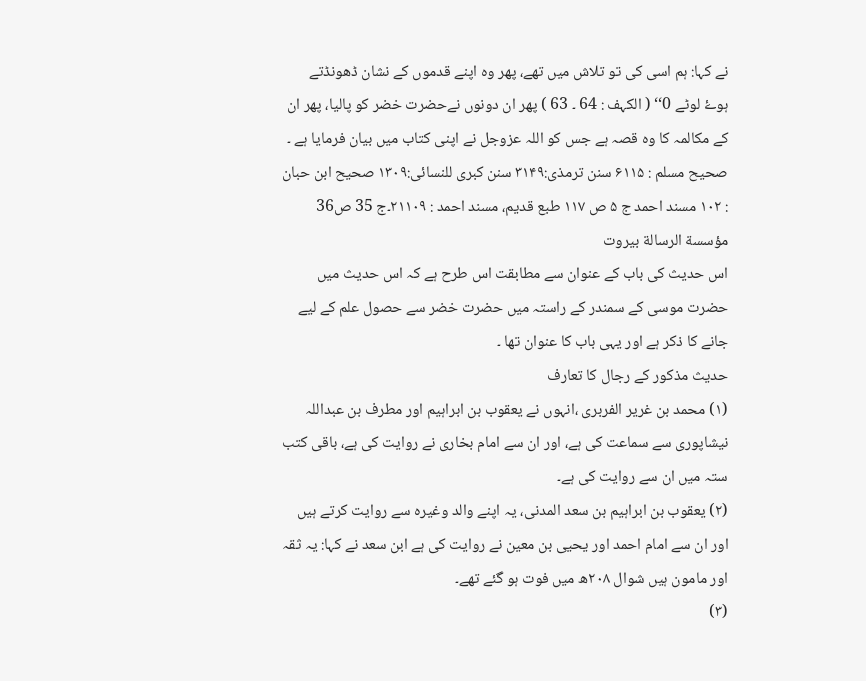نے کہا: ہم اسی کی تو تلاش میں تھے، پھر وہ اپنے قدموں کے نشان ڈھونڈتے ہوۓ لوٹے 0‘‘ ( الکہف : 64 ۔ 63 ) پھر ان دونوں نےحضرت خضر کو پالیا، پھر ان کے مکالمہ کا وہ قصہ ہے جس کو اللہ عزوجل نے اپنی کتاب میں بیان فرمایا ہے ۔
صحیح مسلم : ۶۱۱۵ سنن ترمذی:۳۱۴۹ سنن کبری للنسائی:۱۳۰۹ صحیح ابن حبان : ۱۰۲ مسند احمد ج ۵ ص ۱۱۷ طبع قدیم، مسند احمد : ۲۱۱۰۹۔ج 35 ص36 مؤسسة الرسالة بیروت
اس حدیث کی باب کے عنوان سے مطابقت اس طرح ہے کہ اس حدیث میں حضرت موسی کے سمندر کے راستہ میں حضرت خضر سے حصول علم کے لیے جانے کا ذکر ہے اور یہی باب کا عنوان تھا ۔
حدیث مذکور کے رجال کا تعارف
(۱) محمد بن غریر الفربری ،انہوں نے یعقوب بن ابراہیم اور مطرف بن عبداللہ نیشاپوری سے سماعت کی ہے، اور ان سے امام بخاری نے روایت کی ہے، باقی کتب ستہ میں ان سے روایت کی ہے۔
(۲) یعقوب بن ابراہیم بن سعد المدنی، یہ اپنے والد وغیرہ سے روایت کرتے ہیں اور ان سے امام احمد اور یحیی بن معین نے روایت کی ہے ابن سعد نے کہا: یہ ثقہ اور مامون ہیں شوال ۲۰۸ھ میں فوت ہو گئے تھے۔
(۳)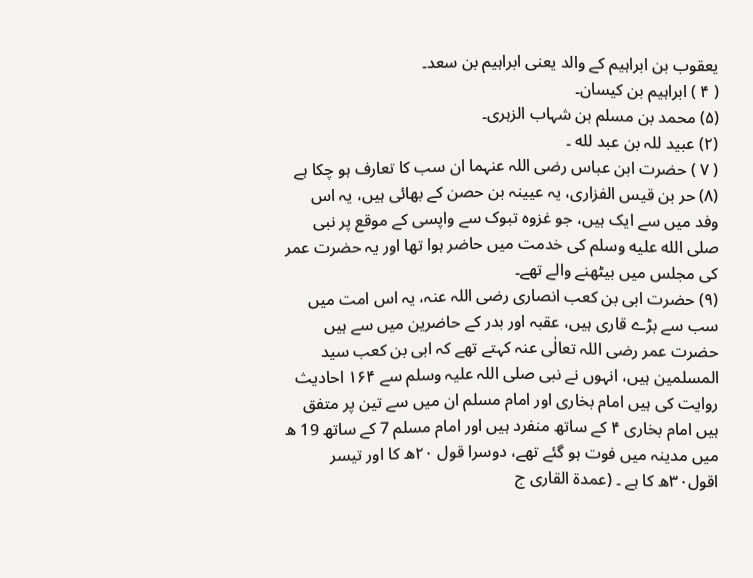یعقوب بن ابراہیم کے والد یعنی ابراہیم بن سعد۔
( ۴ ) ابراہیم بن کیسان۔
(۵) محمد بن مسلم بن شہاب الزہری۔
(۲) عبید للہ بن عبد لله ۔
( ۷ ) حضرت ابن عباس رضی اللہ عنہما ان سب کا تعارف ہو چکا ہے
(۸) حر بن قیس الفزاری، یہ عیینہ بن حصن کے بھائی ہیں، یہ اس وفد میں سے ایک ہیں، جو غزوہ تبوک سے واپسی کے موقع پر نبی صلى الله عليه وسلم کی خدمت میں حاضر ہوا تھا اور یہ حضرت عمر کی مجلس میں بیٹھنے والے تھے۔
(۹) حضرت ابی بن کعب انصاری رضی اللہ عنہ، یہ اس امت میں سب سے بڑے قاری ہیں، عقبہ اور بدر کے حاضرین میں سے ہیں حضرت عمر رضی اللہ تعالٰی عنہ کہتے تھے کہ ابی بن کعب سید المسلمین ہیں، انہوں نے نبی صلی اللہ علیہ وسلم سے ۱۶۴ احادیث روایت کی ہیں امام بخاری اور امام مسلم ان میں سے تین پر متفق ہیں امام بخاری ۴ کے ساتھ منفرد ہیں اور امام مسلم 7 کے ساتھ 19 ھ میں مدینہ میں فوت ہو گئے تھے، دوسرا قول ۲۰ھ کا اور تیسر اقول۳۰ھ کا ہے ۔ (عمدۃ القاری ج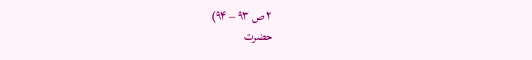۲ ص ۹۳ – ۹۴)
حضرت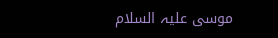موسی علیہ السلام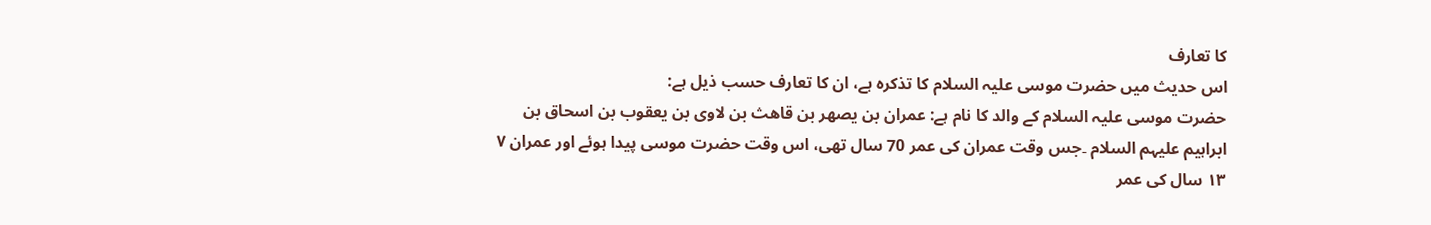کا تعارف
اس حدیث میں حضرت موسی علیہ السلام کا تذکرہ ہے، ان کا تعارف حسب ذیل ہے:
حضرت موسی علیہ السلام کے والد کا نام ہے: عمران بن یصھر بن قاھث بن لاوی بن یعقوب بن اسحاق بن ابراہیم علیہم السلام ۔جس وقت عمران کی عمر 70 سال تھی، اس وقت حضرت موسی پیدا ہوئے اور عمران ۷ ۱۳ سال کی عمر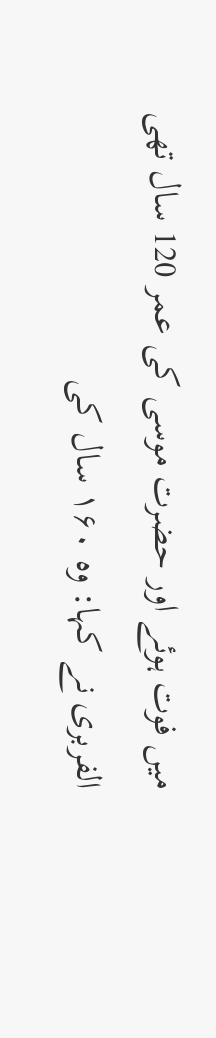میں فوت ہوئے اور حضرت موسی کی عمر 120 سال تھی الفربری نے کہا: وہ ۱۶۰ سال کی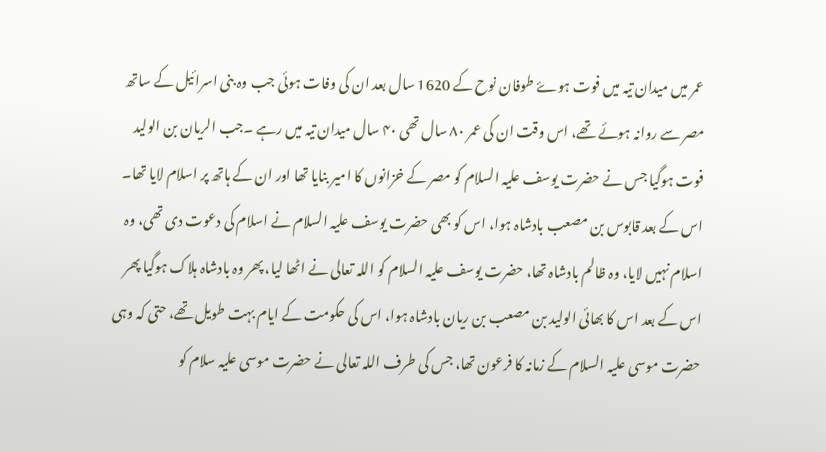عمر میں میدان تیہ میں فوت ہوۓ طوفان نوح کے 1620 سال بعد ان کی وفات ہوئی جب وہ بنی اسرائیل کے ساتھ مصر سے روانہ ہوئے تھے، اس وقت ان کی عمر ۸۰ سال تھی ۴۰ سال میدان تیہ میں رہے ۔جب الريان بن الولید فوت ہوگیا جس نے حضرت یوسف علیہ السلام کو مصر کے خزانوں کا امیر بنایا تھا اور ان کے ہاتھ پر اسلام لایا تھا۔ اس کے بعد قابوس بن مصعب بادشاہ ہوا، اس کو بھی حضرت یوسف علیہ السلام نے اسلام کی دعوت دی تھی، وہ اسلام نہیں لایا، وہ ظالم بادشاہ تھا، حضرت یوسف علیہ السلام کو اللہ تعالی نے اٹھا لیا، پھر وہ بادشاہ ہلاک ہوگیا پھر اس کے بعد اس کا بھائی الولید بن مصعب بن ریان بادشاہ ہوا، اس کی حکومت کے ایام بہت طویل تھے، حتی کہ وہی حضرت موسی علیہ السلام کے زمانہ کا فرعون تھا، جس کی طرف اللہ تعالی نے حضرت موسی علیہ سلام کو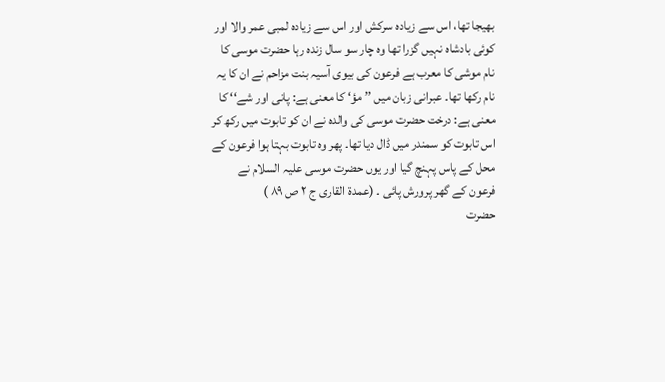بھیجا تھا، اس سے زیادہ سرکش اور اس سے زیادہ لمبی عمر والا اور کوئی بادشاہ نہیں گزرا تھا وہ چار سو سال زندہ رہا حضرت موسی کا نام موشی کا معرب ہے فرعون کی بیوی آسیہ بنت مزاحم نے ان کا یہ نام رکھا تھا۔ عبرانی زبان میں ’’ مؤ‘ کا معنی ہے: پانی اور شے‘‘ کا معنی ہے: درخت حضرت موسی کی والدہ نے ان کو تابوت میں رکھ کر اس تابوت کو سمندر میں ڈال دیا تھا۔ پھر وہ تابوت بہتا ہوا فرعون کے محل کے پاس پہنچ گیا اور یوں حضرت موسی علیہ السلام نے فرعون کے گھر پرورش پائی ۔ (عمدۃ القاری ج ۲ ص ۸۹ )
حضرت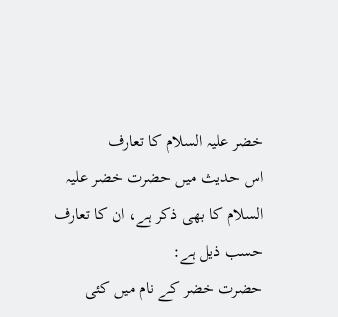خضر علیہ السلام کا تعارف
اس حدیث میں حضرت خضر علیہ السلام کا بھی ذکر ہے، ان کا تعارف حسب ذیل ہے:
حضرت خضر کے نام میں کئی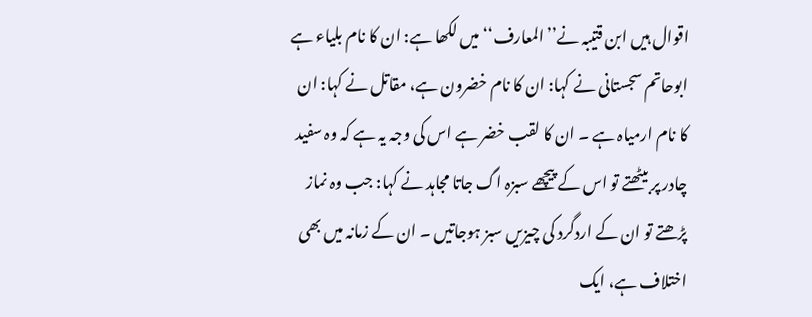اقوال ہیں ابن قتیبہ نے’’المعارف‘‘ میں لکھا ہے: ان کا نام بلیاء ہے ابوحاتم سجستانی نے کہا: ان کا نام خضرون ہے، مقاتل نے کہا: ان کا نام ارمیاہ ہے ۔ ان کا لقب خضر ہے اس کی وجہ یہ ہے کہ وہ سفید چادر پر بیٹھتے تو اس کے پیچھے سبزہ اگ جاتا مجاہد نے کہا: جب وہ نماز پڑھتے تو ان کے اردگرد کی چیزیں سبز ہوجاتیں ۔ ان کے زمانہ میں بھی اختلاف ہے، ایک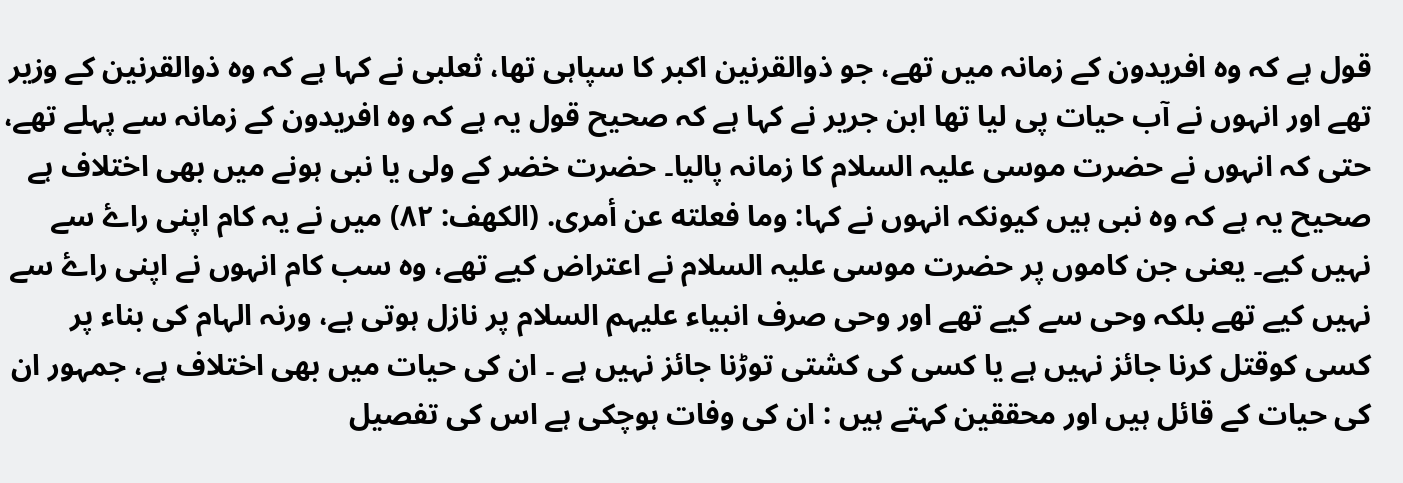قول ہے کہ وہ افریدون کے زمانہ میں تھے، جو ذوالقرنین اکبر کا سپاہی تھا، ثعلبی نے کہا ہے کہ وہ ذوالقرنین کے وزیر تھے اور انہوں نے آب حیات پی لیا تھا ابن جریر نے کہا ہے کہ صحیح قول یہ ہے کہ وہ افریدون کے زمانہ سے پہلے تھے، حتی کہ انہوں نے حضرت موسی علیہ السلام کا زمانہ پالیا۔ حضرت خضر کے ولی یا نبی ہونے میں بھی اختلاف ہے صحیح یہ ہے کہ وہ نبی ہیں کیونکہ انہوں نے کہا: وما فعلته عن أمرى. (الكهف: ۸۲) میں نے یہ کام اپنی راۓ سے نہیں کیے۔ یعنی جن کاموں پر حضرت موسی علیہ السلام نے اعتراض کیے تھے، وہ سب کام انہوں نے اپنی راۓ سے نہیں کیے تھے بلکہ وحی سے کیے تھے اور وحی صرف انبیاء علیہم السلام پر نازل ہوتی ہے، ورنہ الہام کی بناء پر کسی کوقتل کرنا جائز نہیں ہے یا کسی کی کشتی توڑنا جائز نہیں ہے ۔ ان کی حیات میں بھی اختلاف ہے، جمہور ان کی حیات کے قائل ہیں اور محققین کہتے ہیں : ان کی وفات ہوچکی ہے اس کی تفصیل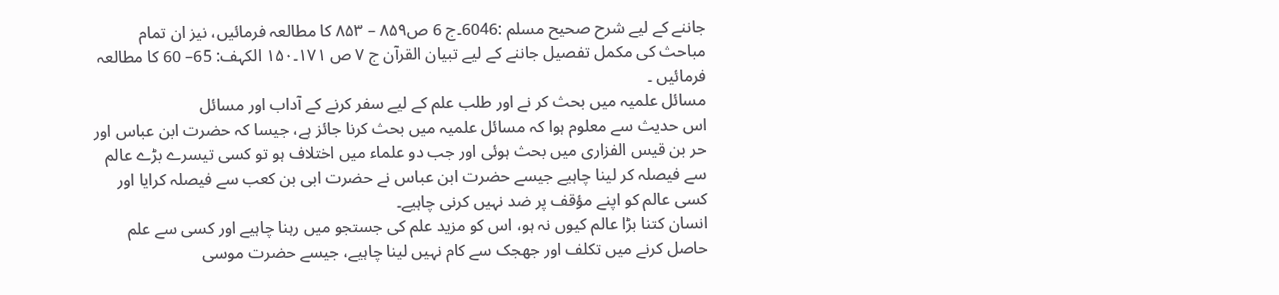جاننے کے لیے شرح صحیح مسلم :6046۔ج 6 ص۸۵۹ – ۸۵۳ کا مطالعہ فرمائیں، نیز ان تمام مباحث کی مکمل تفصیل جاننے کے لیے تبیان القرآن ج ۷ ص ۱۷۱۔۱۵۰ الکہف: 65– 60 کا مطالعہ فرمائیں ۔
مسائل علمیہ میں بحث کر نے اور طلب علم کے لیے سفر کرنے کے آداب اور مسائل
اس حدیث سے معلوم ہوا کہ مسائل علمیہ میں بحث کرنا جائز ہے، جیسا کہ حضرت ابن عباس اور حر بن قیس الفزاری میں بحث ہوئی اور جب دو علماء میں اختلاف ہو تو کسی تیسرے بڑے عالم سے فیصلہ کر لینا چاہیے جیسے حضرت ابن عباس نے حضرت ابی بن کعب سے فیصلہ کرایا اور کسی عالم کو اپنے مؤقف پر ضد نہیں کرنی چاہیے۔
انسان کتنا بڑا عالم کیوں نہ ہو، اس کو مزید علم کی جستجو میں رہنا چاہیے اور کسی سے علم حاصل کرنے میں تکلف اور جھجک سے کام نہیں لینا چاہیے، جیسے حضرت موسی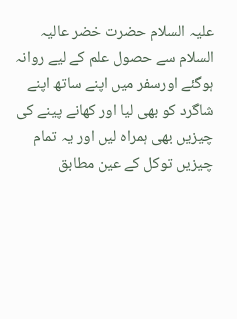علیہ السلام حضرت خضر عالیہ السلام سے حصول علم کے لیے روانہ ہوگئے اورسفر میں اپنے ساتھ اپنے شاگرد کو بھی لیا اور کھانے پینے کی چیزیں بھی ہمراہ لیں اور یہ تمام چیزیں توکل کے عین مطابق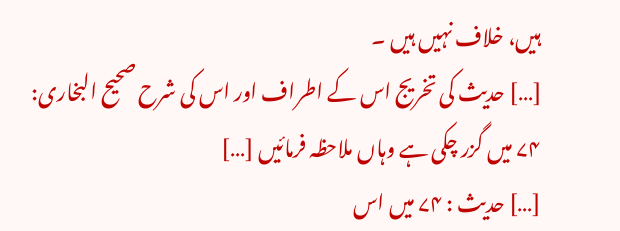ہیں، خلاف نہیں ہیں ۔
[…] حدیث کی تخریج اس کے اطراف اور اس کی شرح صحیح البخاری: ۷۴ میں گزر چکی ہے وہاں ملاحظہ فرمائیں […]
[…] حدیث : ۷۴ میں اس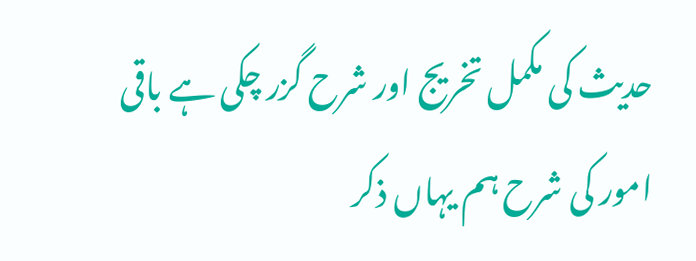حدیث کی مکمل تخریج اور شرح گزر چکی ہے باقی امور کی شرح ہم یہاں ذکر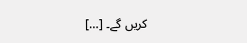کریں گے۔ […]